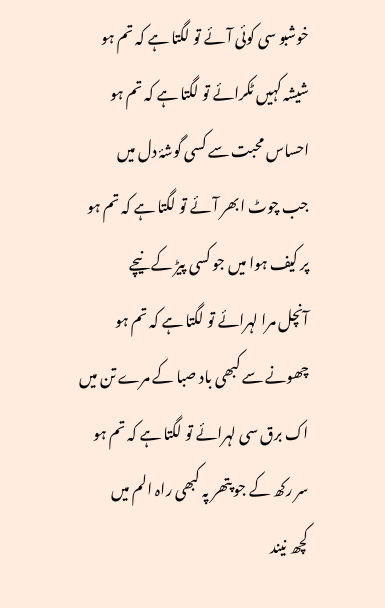خوشبو سی کوئی آئے تو لگتا ہے کہ تم ہو
شیشہ کہیں ٹکرائے تو لگتا ہے کہ تم ہو
احساس محبت سے کسی گوشۂ دل میں
جب چوٹ ابھر آئے تو لگتا ہے کہ تم ہو
پر کیف ہوا میں جو کسی پیڑ کے نیچے
آنچل مرا لہرائے تو لگتا ہے کہ تم ہو
چھونے سے کبھی باد صبا کے مرے تن میں
اک برق سی لہرائے تو لگتا ہے کہ تم ہو
سر رکھ کے جو پتھر پہ کبھی راہ الم میں
کچھ نیند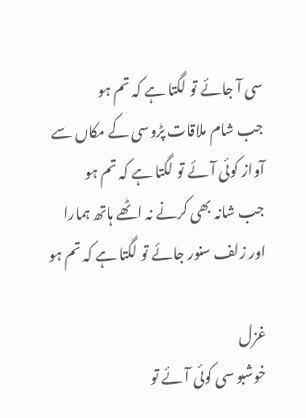سی آ جائے تو لگتا ہے کہ تم ہو
جب شام ملاقات پڑوسی کے مکاں سے
آواز کوئی آئے تو لگتا ہے کہ تم ہو
جب شانہ بھی کرنے نہ اٹھے ہاتھ ہمارا
اور زلف سنور جائے تو لگتا ہے کہ تم ہو

غزل
خوشبو سی کوئی آئے تو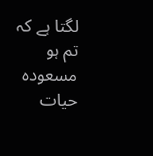لگتا ہے کہ تم ہو
مسعودہ حیات